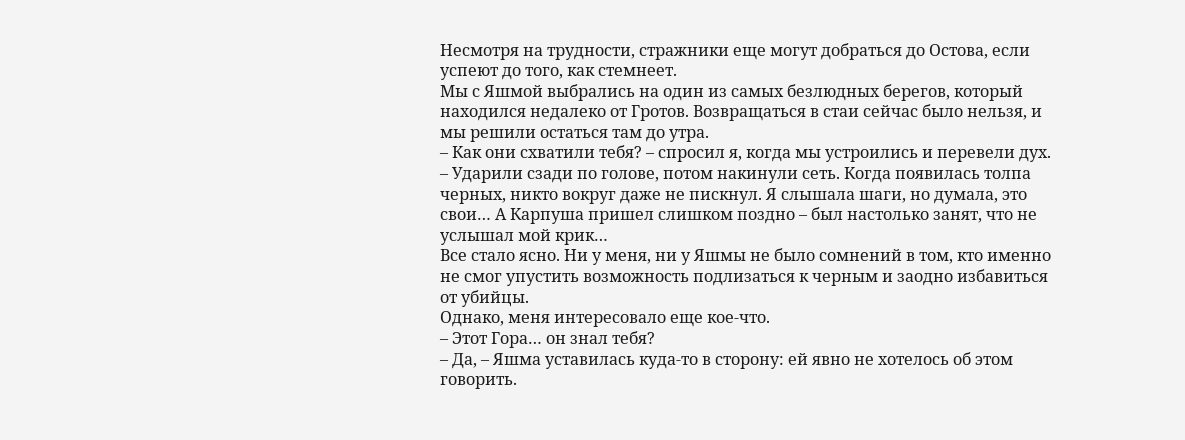Несмотря на трудности, стражники еще могут добраться до Остова, если успеют до того, как стемнеет.
Мы с Яшмой выбрались на один из самых безлюдных берегов, который находился недалеко от Гротов. Возвращаться в стаи сейчас было нельзя, и мы решили остаться там до утра.
– Как они схватили тебя? – спросил я, когда мы устроились и перевели дух.
– Ударили сзади по голове, потом накинули сеть. Когда появилась толпа черных, никто вокруг даже не пискнул. Я слышала шаги, но думала, это свои… А Карпуша пришел слишком поздно – был настолько занят, что не услышал мой крик…
Все стало ясно. Ни у меня, ни у Яшмы не было сомнений в том, кто именно не смог упустить возможность подлизаться к черным и заодно избавиться от убийцы.
Однако, меня интересовало еще кое-что.
– Этот Гора… он знал тебя?
– Да, – Яшма уставилась куда-то в сторону: ей явно не хотелось об этом говорить.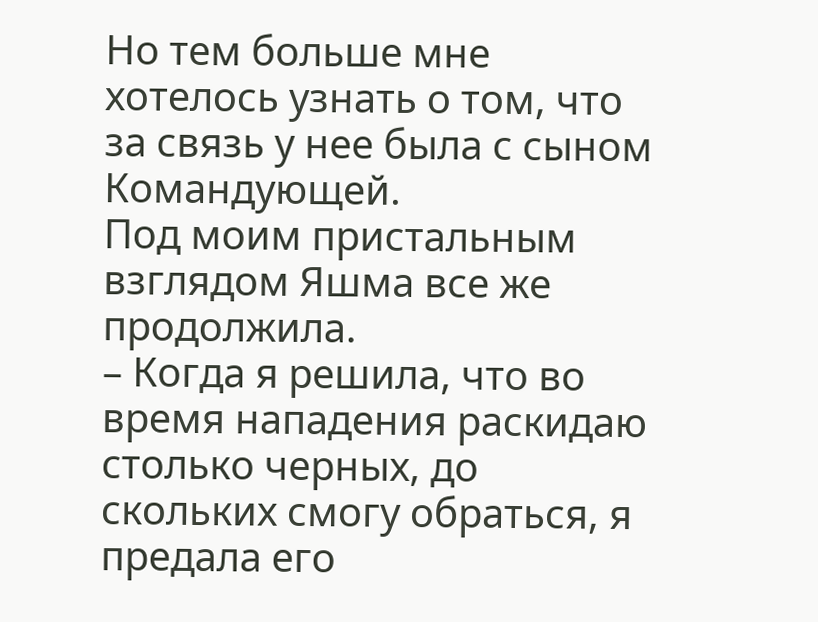Но тем больше мне хотелось узнать о том, что за связь у нее была с сыном Командующей.
Под моим пристальным взглядом Яшма все же продолжила.
– Когда я решила, что во время нападения раскидаю столько черных, до скольких смогу обраться, я предала его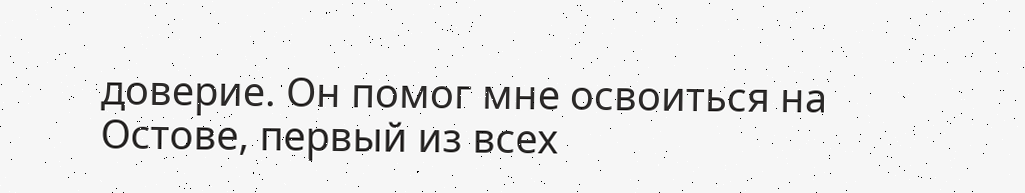доверие. Он помог мне освоиться на Остове, первый из всех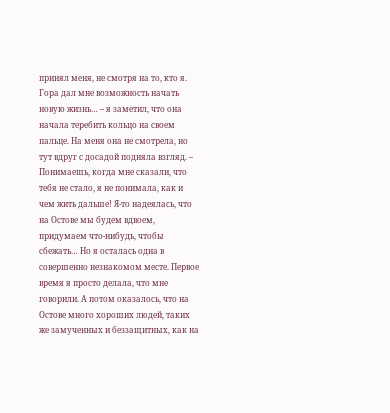принял меня, не смотря на то, кто я. Гора дал мне возможность начать новую жизнь… – я заметил, что она начала теребить кольцо на своем пальце. На меня она не смотрела, но тут вдруг с досадой подняла взгляд. – Понимаешь, когда мне сказали, что тебя не стало, я не понимала, как и чем жить дальше! Я-то надеялась, что на Остове мы будем вдвоем, придумаем что-нибудь, чтобы сбежать… Но я осталась одна в совершенно незнакомом месте. Первое время я просто делала, что мне говорили. А потом оказалось, что на Остове много хороших людей, таких же замученных и беззащитных, как на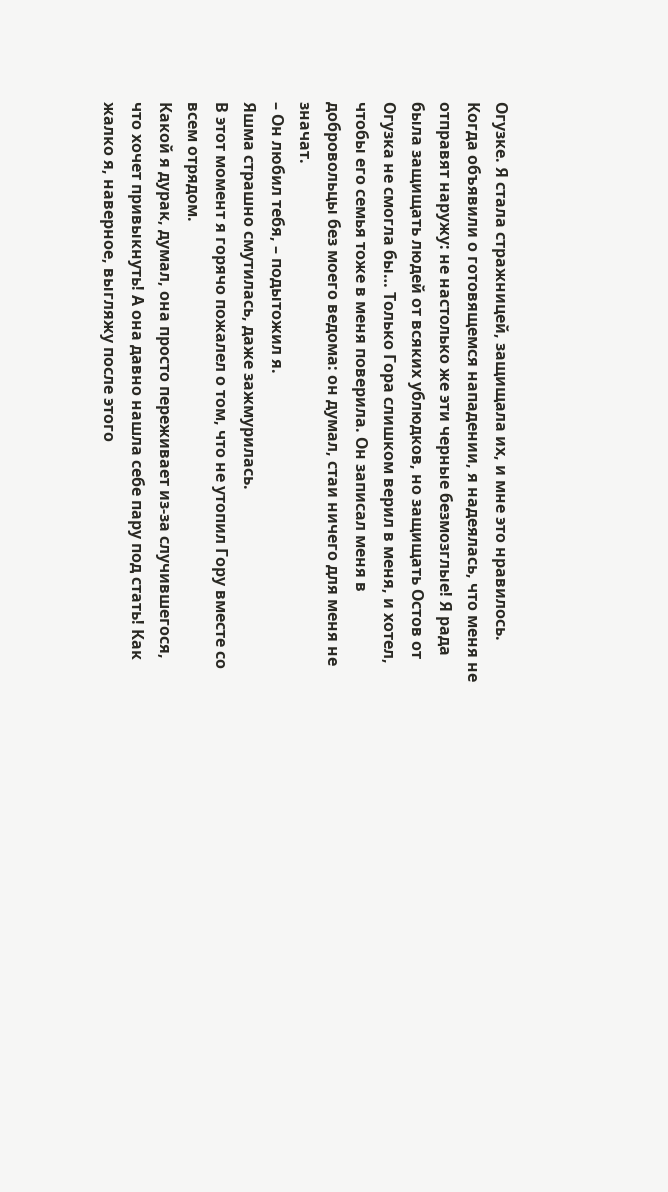Огузке. Я стала стражницей, защищала их, и мне это нравилось. Когда объявили о готовящемся нападении, я надеялась, что меня не отправят наружу: не настолько же эти черные безмозглые! Я рада была защищать людей от всяких ублюдков, но защищать Остов от Огузка не смогла бы… Только Гора слишком верил в меня, и хотел, чтобы его семья тоже в меня поверила. Он записал меня в добровольцы без моего ведома: он думал, стаи ничего для меня не значат.
– Он любил тебя, – подытожил я.
Яшма страшно смутилась, даже зажмурилась.
В этот момент я горячо пожалел о том, что не утопил Гору вместе со всем отрядом.
Какой я дурак, думал, она просто переживает из-за случившегося, что хочет привыкнуть! А она давно нашла себе пару под стать! Как жалко я, наверное, выгляжу после этого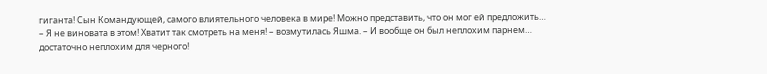гиганта! Сын Командующей, самого влиятельного человека в мире! Можно представить, что он мог ей предложить…
– Я не виновата в этом! Хватит так смотреть на меня! – возмутилась Яшма. – И вообще он был неплохим парнем… достаточно неплохим для черного!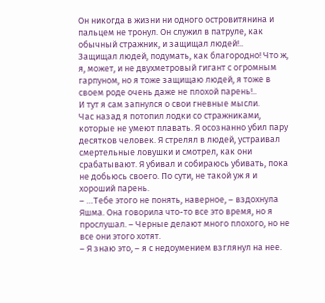Он никогда в жизни ни одного островитянина и пальцем не тронул. Он служил в патруле, как обычный стражник, и защищал людей!..
Защищал людей, подумать, как благородно! Что ж, я, может, и не двухметровый гигант с огромным гарпуном, но я тоже защищаю людей, я тоже в своем роде очень даже не плохой парень!..
И тут я сам запнулся о свои гневные мысли.
Час назад я потопил лодки со стражниками, которые не умеют плавать. Я осознанно убил пару десятков человек. Я стрелял в людей, устраивал смертельные ловушки и смотрел, как они срабатывают. Я убивал и собираюсь убивать, пока не добьюсь своего. По сути, не такой уж я и хороший парень.
– …Тебе этого не понять, наверное, – вздохнула Яшма. Она говорила что-то все это время, но я прослушал. – Черные делают много плохого, но не все они этого хотят.
– Я знаю это, – я с недоумением взглянул на нее.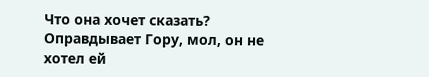Что она хочет сказать? Оправдывает Гору, мол, он не хотел ей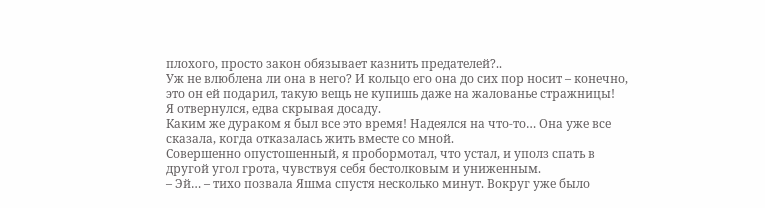плохого, просто закон обязывает казнить предателей?..
Уж не влюблена ли она в него? И кольцо его она до сих пор носит – конечно, это он ей подарил, такую вещь не купишь даже на жалованье стражницы!
Я отвернулся, едва скрывая досаду.
Каким же дураком я был все это время! Надеялся на что-то… Она уже все сказала, когда отказалась жить вместе со мной.
Совершенно опустошенный, я пробормотал, что устал, и уполз спать в другой угол грота, чувствуя себя бестолковым и униженным.
– Эй… – тихо позвала Яшма спустя несколько минут. Вокруг уже было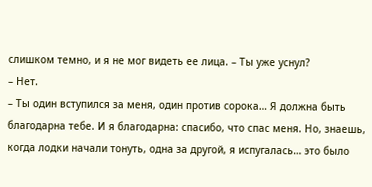слишком темно, и я не мог видеть ее лица. – Ты уже уснул?
– Нет.
– Ты один вступился за меня, один против сорока… Я должна быть благодарна тебе. И я благодарна: спасибо, что спас меня. Но, знаешь, когда лодки начали тонуть, одна за другой, я испугалась… это было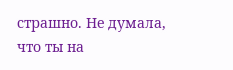страшно. Не думала, что ты на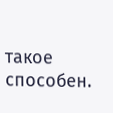такое способен.